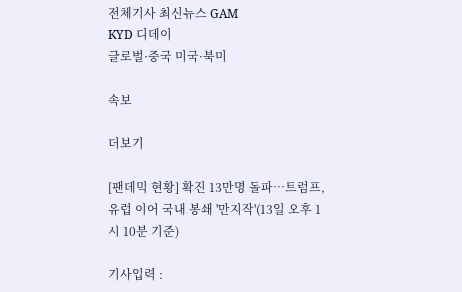전체기사 최신뉴스 GAM
KYD 디데이
글로벌·중국 미국·북미

속보

더보기

[팬데믹 현황] 확진 13만명 돌파…트럼프, 유럽 이어 국내 봉쇄 '만지작'(13일 오후 1시 10분 기준)

기사입력 :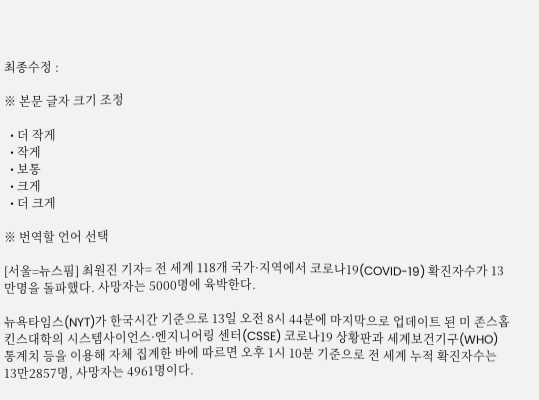최종수정 :

※ 본문 글자 크기 조정

  • 더 작게
  • 작게
  • 보통
  • 크게
  • 더 크게

※ 번역할 언어 선택

[서울=뉴스핌] 최원진 기자= 전 세계 118개 국가·지역에서 코로나19(COVID-19) 확진자수가 13만명을 돌파했다. 사망자는 5000명에 육박한다.

뉴욕타임스(NYT)가 한국시간 기준으로 13일 오전 8시 44분에 마지막으로 업데이트 된 미 존스홉킨스대학의 시스템사이언스·엔지니어링 센터(CSSE) 코로나19 상황판과 세계보건기구(WHO) 통계치 등을 이용해 자체 집계한 바에 따르면 오후 1시 10분 기준으로 전 세계 누적 확진자수는 13만2857명, 사망자는 4961명이다.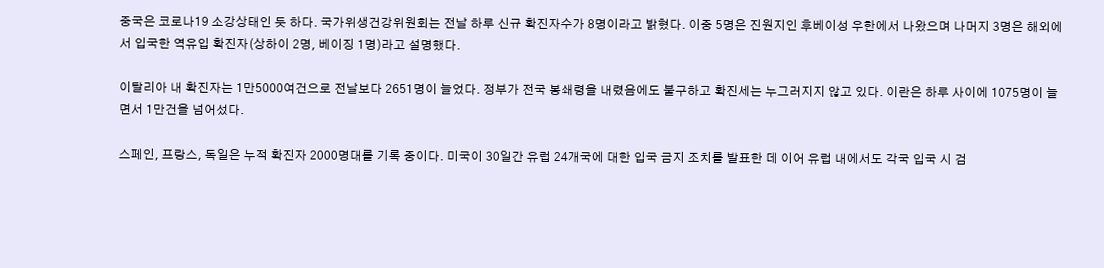중국은 코로나19 소강상태인 듯 하다. 국가위생건강위원회는 전날 하루 신규 확진자수가 8명이라고 밝혔다. 이중 5명은 진원지인 후베이성 우한에서 나왔으며 나머지 3명은 해외에서 입국한 역유입 확진자(상하이 2명, 베이징 1명)라고 설명했다.

이탈리아 내 확진자는 1만5000여건으로 전날보다 2651명이 늘었다. 정부가 전국 봉쇄령을 내렸음에도 불구하고 확진세는 누그러지지 않고 있다. 이란은 하루 사이에 1075명이 늘면서 1만건을 넘어섰다.

스페인, 프랑스, 독일은 누적 확진자 2000명대를 기록 중이다. 미국이 30일간 유럽 24개국에 대한 입국 금지 조치를 발표한 데 이어 유럽 내에서도 각국 입국 시 검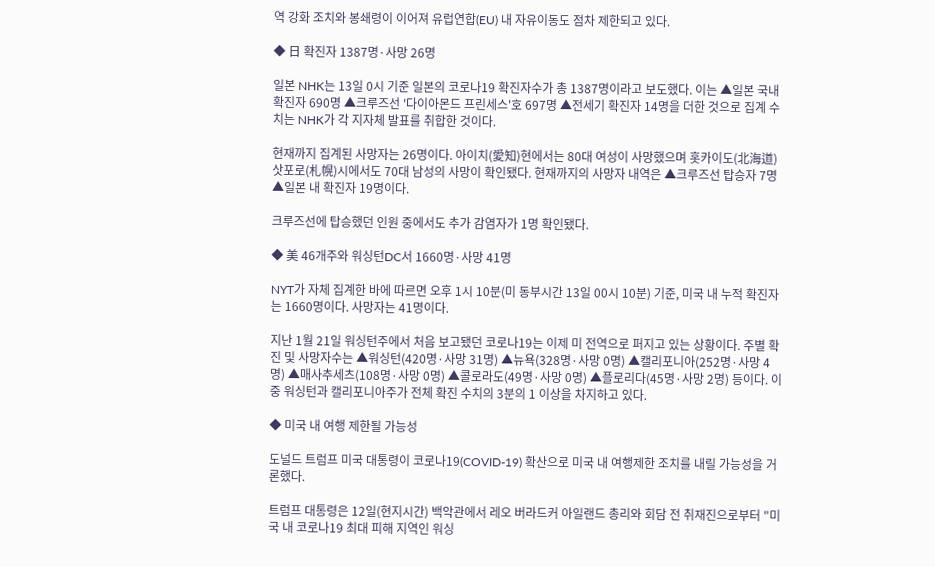역 강화 조치와 봉쇄령이 이어져 유럽연합(EU) 내 자유이동도 점차 제한되고 있다.

◆ 日 확진자 1387명·사망 26명

일본 NHK는 13일 0시 기준 일본의 코로나19 확진자수가 총 1387명이라고 보도했다. 이는 ▲일본 국내 확진자 690명 ▲크루즈선 '다이아몬드 프린세스'호 697명 ▲전세기 확진자 14명을 더한 것으로 집계 수치는 NHK가 각 지자체 발표를 취합한 것이다.

현재까지 집계된 사망자는 26명이다. 아이치(愛知)현에서는 80대 여성이 사망했으며 홋카이도(北海道) 삿포로(札幌)시에서도 70대 남성의 사망이 확인됐다. 현재까지의 사망자 내역은 ▲크루즈선 탑승자 7명 ▲일본 내 확진자 19명이다.

크루즈선에 탑승했던 인원 중에서도 추가 감염자가 1명 확인됐다.

◆ 美 46개주와 워싱턴DC서 1660명·사망 41명

NYT가 자체 집계한 바에 따르면 오후 1시 10분(미 동부시간 13일 00시 10분) 기준, 미국 내 누적 확진자는 1660명이다. 사망자는 41명이다.

지난 1월 21일 워싱턴주에서 처음 보고됐던 코로나19는 이제 미 전역으로 퍼지고 있는 상황이다. 주별 확진 및 사망자수는 ▲워싱턴(420명·사망 31명) ▲뉴욕(328명·사망 0명) ▲캘리포니아(252명·사망 4명) ▲매사추세츠(108명·사망 0명) ▲콜로라도(49명·사망 0명) ▲플로리다(45명·사망 2명) 등이다. 이중 워싱턴과 캘리포니아주가 전체 확진 수치의 3분의 1 이상을 차지하고 있다.

◆ 미국 내 여행 제한될 가능성

도널드 트럼프 미국 대통령이 코로나19(COVID-19) 확산으로 미국 내 여행제한 조치를 내릴 가능성을 거론했다.

트럼프 대통령은 12일(현지시간) 백악관에서 레오 버라드커 아일랜드 총리와 회담 전 취재진으로부터 "미국 내 코로나19 최대 피해 지역인 워싱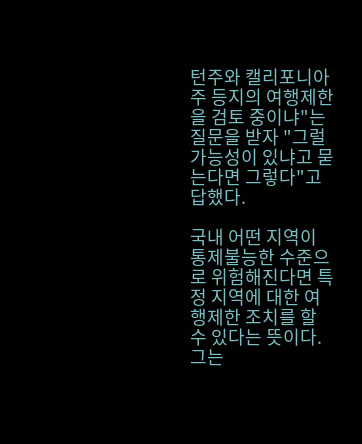턴주와 캘리포니아주 등지의 여행제한을 검토 중이냐"는 질문을 받자 "그럴 가능성이 있냐고 묻는다면 그렇다"고 답했다.

국내 어떤 지역이 통제불능한 수준으로 위험해진다면 특정 지역에 대한 여행제한 조치를 할 수 있다는 뜻이다. 그는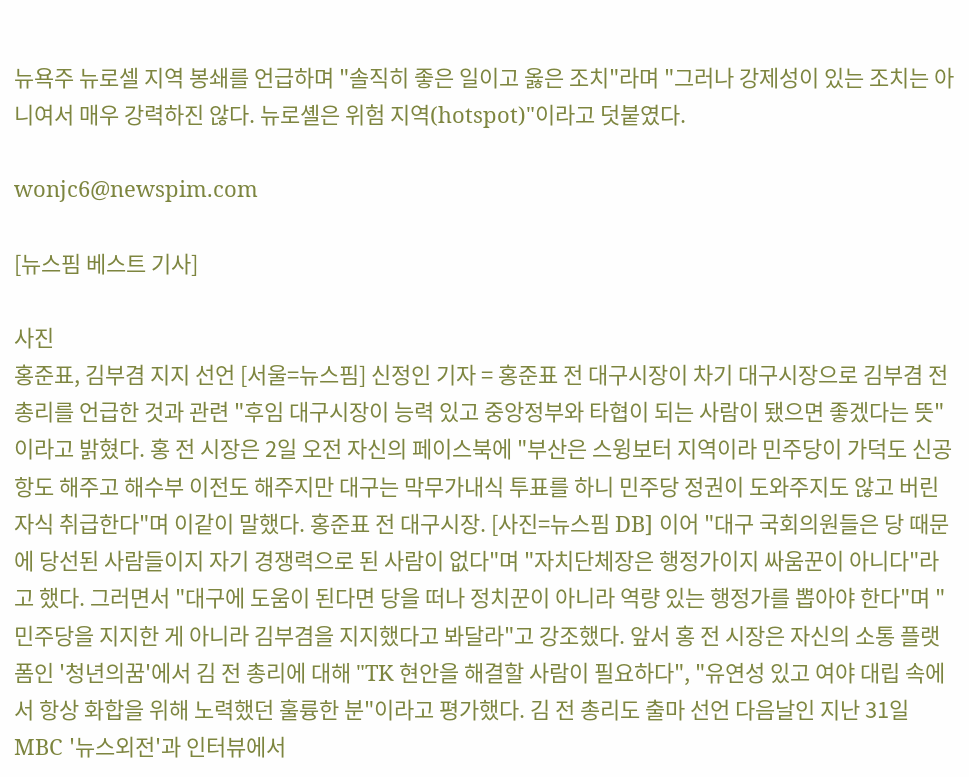뉴욕주 뉴로셀 지역 봉쇄를 언급하며 "솔직히 좋은 일이고 옳은 조치"라며 "그러나 강제성이 있는 조치는 아니여서 매우 강력하진 않다. 뉴로셸은 위험 지역(hotspot)"이라고 덧붙였다.

wonjc6@newspim.com

[뉴스핌 베스트 기사]

사진
홍준표, 김부겸 지지 선언 [서울=뉴스핌] 신정인 기자 = 홍준표 전 대구시장이 차기 대구시장으로 김부겸 전 총리를 언급한 것과 관련 "후임 대구시장이 능력 있고 중앙정부와 타협이 되는 사람이 됐으면 좋겠다는 뜻"이라고 밝혔다. 홍 전 시장은 2일 오전 자신의 페이스북에 "부산은 스윙보터 지역이라 민주당이 가덕도 신공항도 해주고 해수부 이전도 해주지만 대구는 막무가내식 투표를 하니 민주당 정권이 도와주지도 않고 버린 자식 취급한다"며 이같이 말했다. 홍준표 전 대구시장. [사진=뉴스핌 DB] 이어 "대구 국회의원들은 당 때문에 당선된 사람들이지 자기 경쟁력으로 된 사람이 없다"며 "자치단체장은 행정가이지 싸움꾼이 아니다"라고 했다. 그러면서 "대구에 도움이 된다면 당을 떠나 정치꾼이 아니라 역량 있는 행정가를 뽑아야 한다"며 "민주당을 지지한 게 아니라 김부겸을 지지했다고 봐달라"고 강조했다. 앞서 홍 전 시장은 자신의 소통 플랫폼인 '청년의꿈'에서 김 전 총리에 대해 "TK 현안을 해결할 사람이 필요하다", "유연성 있고 여야 대립 속에서 항상 화합을 위해 노력했던 훌륭한 분"이라고 평가했다. 김 전 총리도 출마 선언 다음날인 지난 31일 MBC '뉴스외전'과 인터뷰에서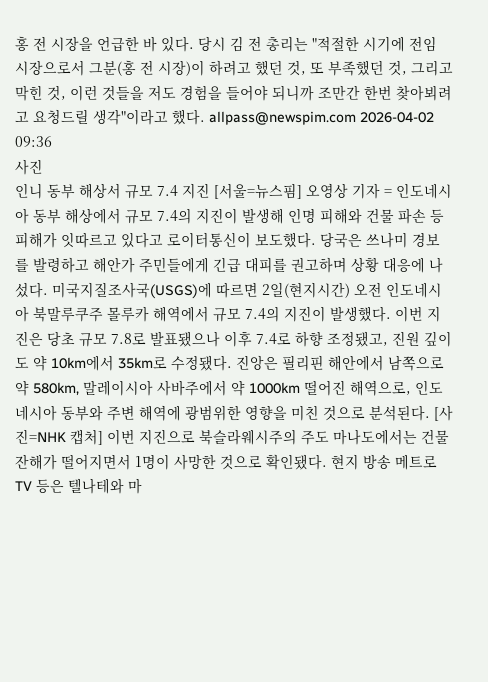홍 전 시장을 언급한 바 있다. 당시 김 전 총리는 "적절한 시기에 전임 시장으로서 그분(홍 전 시장)이 하려고 했던 것, 또 부족했던 것, 그리고 막힌 것, 이런 것들을 저도 경험을 들어야 되니까 조만간 한번 찾아뵈려고 요청드릴 생각"이라고 했다. allpass@newspim.com 2026-04-02 09:36
사진
인니 동부 해상서 규모 7.4 지진 [서울=뉴스핌] 오영상 기자 = 인도네시아 동부 해상에서 규모 7.4의 지진이 발생해 인명 피해와 건물 파손 등 피해가 잇따르고 있다고 로이터통신이 보도했다. 당국은 쓰나미 경보를 발령하고 해안가 주민들에게 긴급 대피를 권고하며 상황 대응에 나섰다. 미국지질조사국(USGS)에 따르면 2일(현지시간) 오전 인도네시아 북말루쿠주 몰루카 해역에서 규모 7.4의 지진이 발생했다. 이번 지진은 당초 규모 7.8로 발표됐으나 이후 7.4로 하향 조정됐고, 진원 깊이도 약 10km에서 35km로 수정됐다. 진앙은 필리핀 해안에서 남쪽으로 약 580km, 말레이시아 사바주에서 약 1000km 떨어진 해역으로, 인도네시아 동부와 주변 해역에 광범위한 영향을 미친 것으로 분석된다. [사진=NHK 캡처] 이번 지진으로 북슬라웨시주의 주도 마나도에서는 건물 잔해가 떨어지면서 1명이 사망한 것으로 확인됐다. 현지 방송 메트로TV 등은 텔나테와 마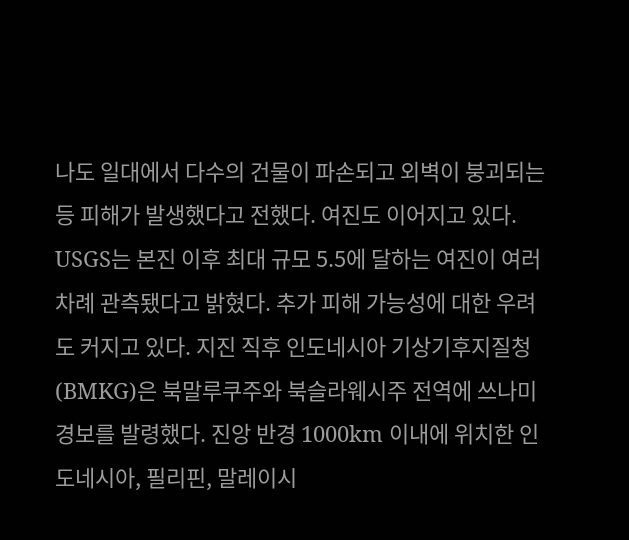나도 일대에서 다수의 건물이 파손되고 외벽이 붕괴되는 등 피해가 발생했다고 전했다. 여진도 이어지고 있다. USGS는 본진 이후 최대 규모 5.5에 달하는 여진이 여러 차례 관측됐다고 밝혔다. 추가 피해 가능성에 대한 우려도 커지고 있다. 지진 직후 인도네시아 기상기후지질청(BMKG)은 북말루쿠주와 북슬라웨시주 전역에 쓰나미 경보를 발령했다. 진앙 반경 1000km 이내에 위치한 인도네시아, 필리핀, 말레이시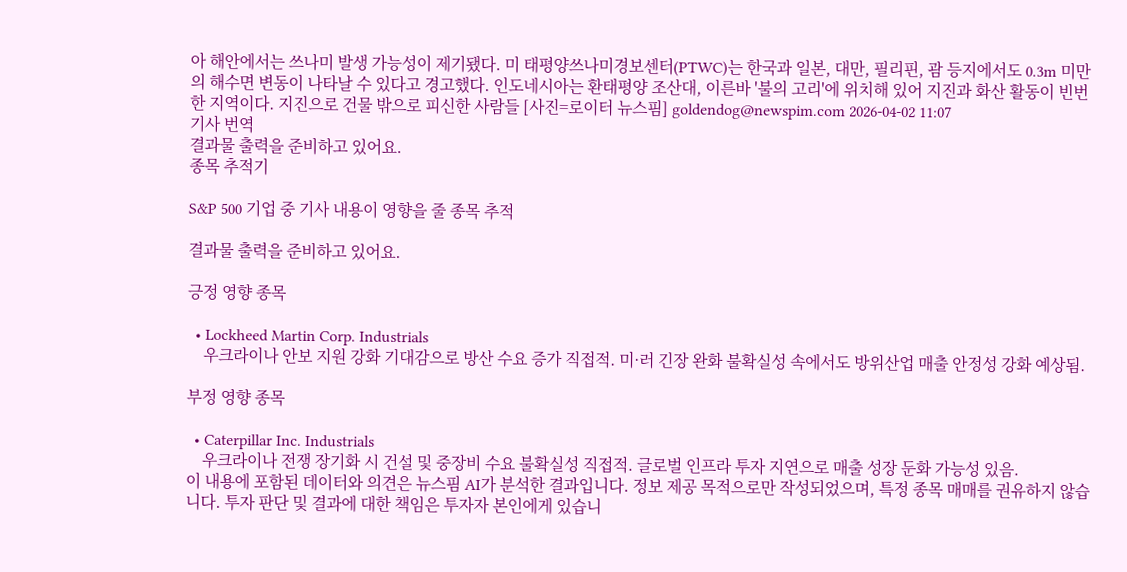아 해안에서는 쓰나미 발생 가능성이 제기됐다. 미 태평양쓰나미경보센터(PTWC)는 한국과 일본, 대만, 필리핀, 괌 등지에서도 0.3m 미만의 해수면 변동이 나타날 수 있다고 경고했다. 인도네시아는 환태평양 조산대, 이른바 '불의 고리'에 위치해 있어 지진과 화산 활동이 빈번한 지역이다. 지진으로 건물 밖으로 피신한 사람들 [사진=로이터 뉴스핌] goldendog@newspim.com 2026-04-02 11:07
기사 번역
결과물 출력을 준비하고 있어요.
종목 추적기

S&P 500 기업 중 기사 내용이 영향을 줄 종목 추적

결과물 출력을 준비하고 있어요.

긍정 영향 종목

  • Lockheed Martin Corp. Industrials
    우크라이나 안보 지원 강화 기대감으로 방산 수요 증가 직접적. 미·러 긴장 완화 불확실성 속에서도 방위산업 매출 안정성 강화 예상됨.

부정 영향 종목

  • Caterpillar Inc. Industrials
    우크라이나 전쟁 장기화 시 건설 및 중장비 수요 불확실성 직접적. 글로벌 인프라 투자 지연으로 매출 성장 둔화 가능성 있음.
이 내용에 포함된 데이터와 의견은 뉴스핌 AI가 분석한 결과입니다. 정보 제공 목적으로만 작성되었으며, 특정 종목 매매를 권유하지 않습니다. 투자 판단 및 결과에 대한 책임은 투자자 본인에게 있습니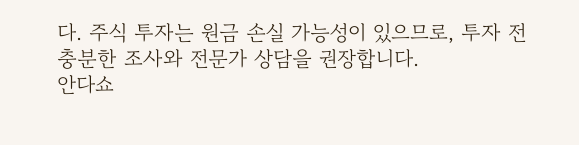다. 주식 투자는 원금 손실 가능성이 있으므로, 투자 전 충분한 조사와 전문가 상담을 권장합니다.
안다쇼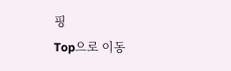핑
Top으로 이동